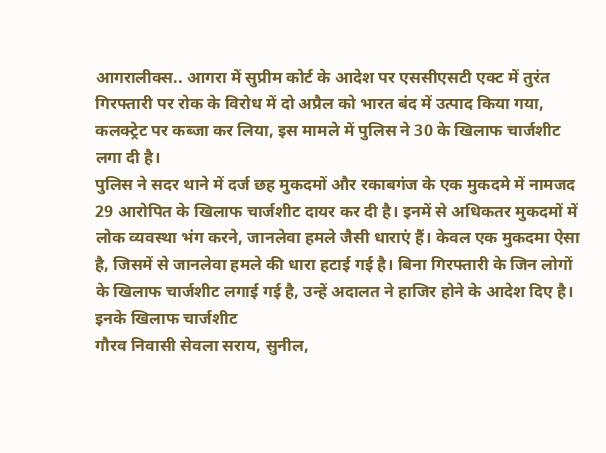आगरालीक्स.. आगरा में सुप्रीम कोर्ट के आदेश पर एससीएसटी एक्ट में तुरंत गिरफ्तारी पर रोक के विरोध में दो अप्रैल को भारत बंद में उत्पाद किया गया, कलक्ट्रेट पर कब्जा कर लिया, इस मामले में पुलिस ने 30 के खिलाफ चार्जशीट लगा दी है।
पुलिस ने सदर थाने में दर्ज छह मुकदमों और रकाबगंज के एक मुकदमे में नामजद 29 आरोपित के खिलाफ चार्जशीट दायर कर दी है। इनमें से अधिकतर मुकदमों में लोक व्यवस्था भंग करने, जानलेवा हमले जैसी धाराएं हैं। केवल एक मुकदमा ऐसा है, जिसमें से जानलेवा हमले की धारा हटाई गई है। बिना गिरफ्तारी के जिन लोगों के खिलाफ चार्जशीट लगाई गई है, उन्हें अदालत ने हाजिर होने के आदेश दिए है।
इनके खिलाफ चार्जशीट
गौरव निवासी सेवला सराय, सुनील,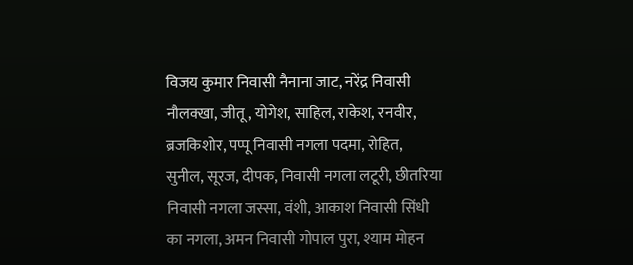विजय कुमार निवासी नैनाना जाट, नरेंद्र निवासी नौलक्खा, जीतू, योगेश, साहिल, राकेश, रनवीर, ब्रजकिशोर, पप्पू निवासी नगला पदमा, रोहित, सुनील, सूरज, दीपक, निवासी नगला लटूरी, छीतरिया निवासी नगला जस्सा, वंशी, आकाश निवासी सिंधी का नगला, अमन निवासी गोपाल पुरा, श्याम मोहन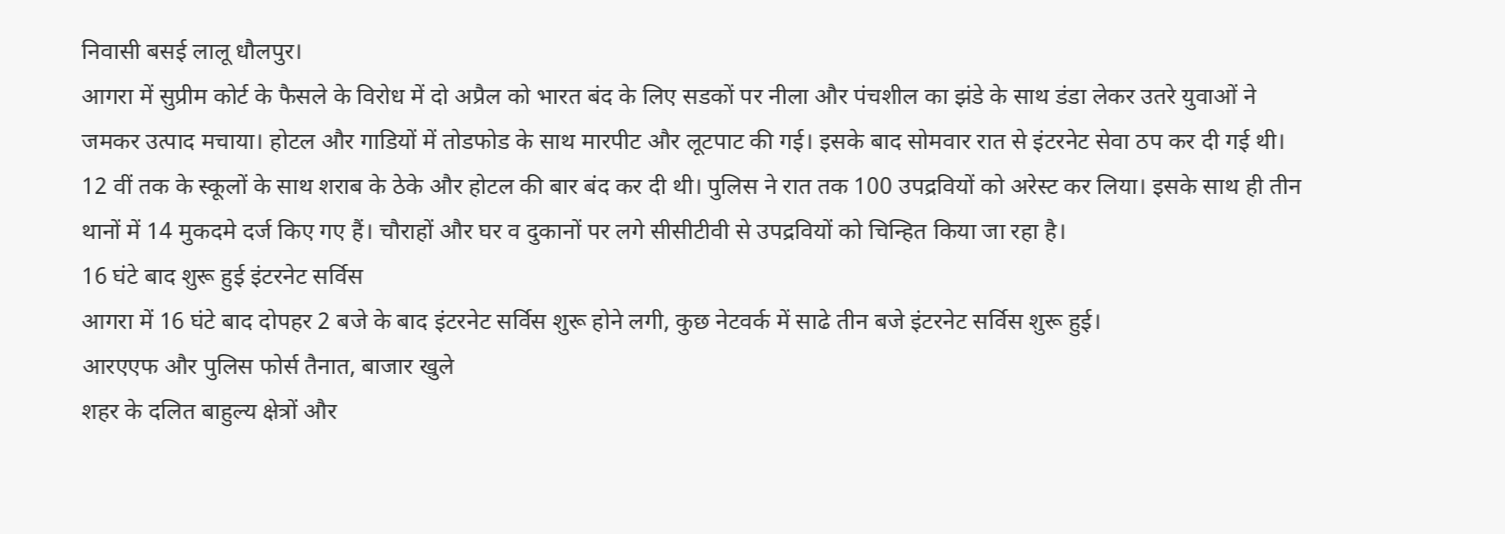निवासी बसई लालू धौलपुर।
आगरा में सुप्रीम कोर्ट के फैसले के विरोध में दो अप्रैल को भारत बंद के लिए सडकों पर नीला और पंचशील का झंडे के साथ डंडा लेकर उतरे युवाओं ने जमकर उत्पाद मचाया। होटल और गाडियों में तोडफोड के साथ मारपीट और लूटपाट की गई। इसके बाद सोमवार रात से इंटरनेट सेवा ठप कर दी गई थी। 12 वीं तक के स्कूलों के साथ शराब के ठेके और होटल की बार बंद कर दी थी। पुलिस ने रात तक 100 उपद्रवियों को अरेस्ट कर लिया। इसके साथ ही तीन थानों में 14 मुकदमे दर्ज किए गए हैं। चौराहों और घर व दुकानों पर लगे सीसीटीवी से उपद्रवियों को चिन्हित किया जा रहा है।
16 घंटे बाद शुरू हुई इंटरनेट सर्विस
आगरा में 16 घंटे बाद दोपहर 2 बजे के बाद इंटरनेट सर्विस शुरू होने लगी, कुछ नेटवर्क में साढे तीन बजे इंटरनेट सर्विस शुरू हुई।
आरएएफ और पुलिस फोर्स तैनात, बाजार खुले
शहर के दलित बाहुल्य क्षेत्रों और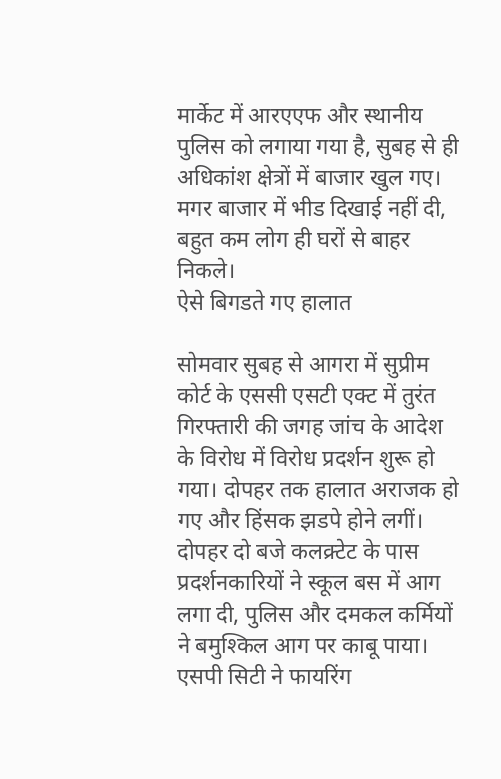मार्केट में आरएएफ और स्थानीय पुलिस को लगाया गया है, सुबह से ही अधिकांश क्षेत्रों में बाजार खुल गए। मगर बाजार में भीड दिखाई नहीं दी, बहुत कम लोग ही घरों से बाहर निकले।
ऐसे बिगडते गए हालात

सोमवार सुबह से आगरा में सुप्रीम कोर्ट के एससी एसटी एक्ट में तुरंत गिरफ्तारी की जगह जांच के आदेश के विरोध में विरोध प्रदर्शन शुरू हो गया। दोपहर तक हालात अराजक हो गए और हिंसक झडपे होने लगीं। दोपहर दो बजे कलक्र्टेट के पास प्रदर्शनकारियों ने स्कूल बस में आग लगा दी, पुलिस और दमकल कर्मियों ने बमुश्किल आग पर काबू पाया।
एसपी सिटी ने फायरिंग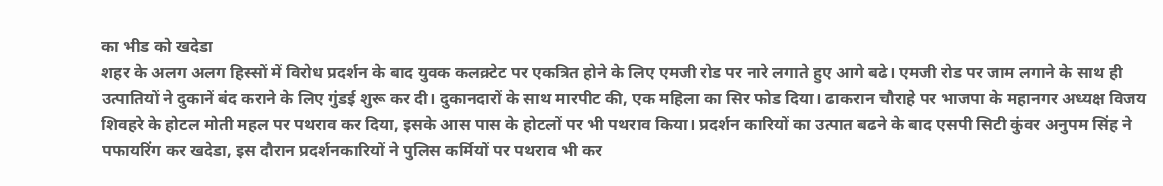का भीड को खदेडा
शहर के अलग अलग हिस्सों में विरोध प्रदर्शन के बाद युवक कलक्र्टेट पर एकत्रित होने के लिए एमजी रोड पर नारे लगाते हुए आगे बढे। एमजी रोड पर जाम लगाने के साथ ही उत्पातियों ने दुकानें बंद कराने के लिए गुंडई शुरू कर दी। दुकानदारों के साथ मारपीट की, एक महिला का सिर फोड दिया। ढाकरान चौराहे पर भाजपा के महानगर अध्यक्ष विजय शिवहरे के होटल मोती महल पर पथराव कर दिया, इसके आस पास के होटलों पर भी पथराव किया। प्रदर्शन कारियों का उत्पात बढने के बाद एसपी सिटी कुंवर अनुपम सिंह ने पफायरिंग कर खदेडा, इस दौरान प्रदर्शनकारियों ने पुलिस कर्मियों पर पथराव भी कर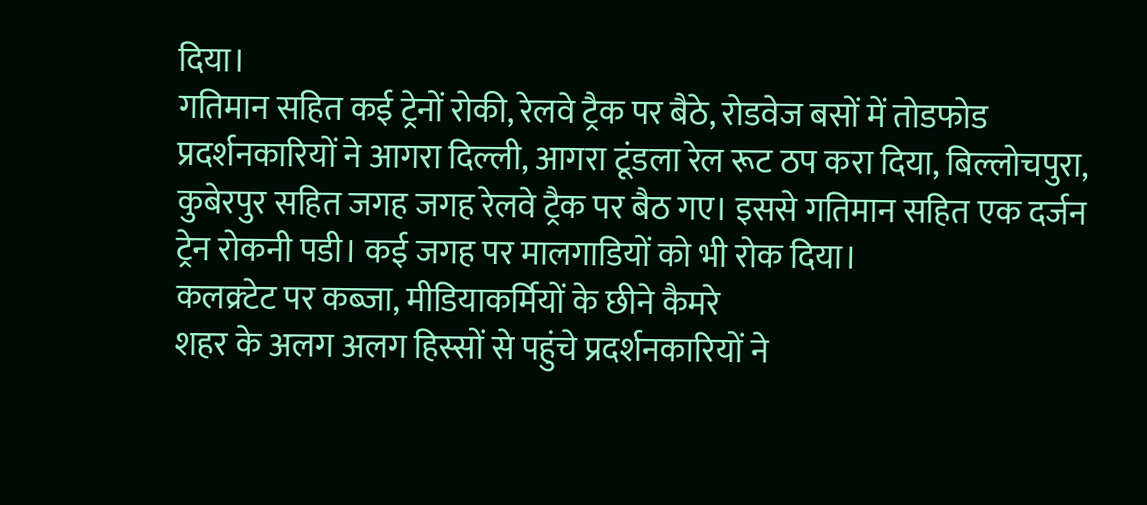दिया।
गतिमान सहित कई ट्रेनों रोकी, रेलवे ट्रैक पर बैठे, रोडवेज बसों में तोडफोड
प्रदर्शनकारियों ने आगरा दिल्ली, आगरा टूंडला रेल रूट ठप करा दिया, बिल्लोचपुरा, कुबेरपुर सहित जगह जगह रेलवे ट्रैक पर बैठ गए। इससे गतिमान सहित एक दर्जन ट्रेन रोकनी पडी। कई जगह पर मालगाडियों को भी रोक दिया।
कलक्र्टेट पर कब्जा, मीडियाकर्मियों के छीने कैमरे
शहर के अलग अलग हिस्सों से पहुंचे प्रदर्शनकारियों ने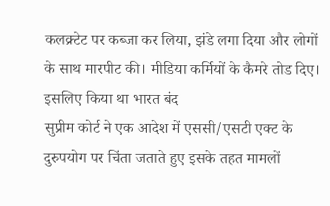कलक्र्टेट पर कब्जा कर लिया, झंडे लगा दिया और लोगों के साथ मारपीट की। मीडिया कर्मियों के कैमरे तोड दिए।
इसलिए किया था भारत बंद
सुप्रीम कोर्ट ने एक आदेश में एससी/एसटी एक्ट के दुरुपयोग पर चिंता जताते हुए इसके तहत मामलों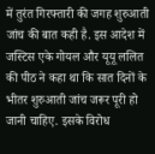में तुरंत गिरफ्तारी की जगह शुरुआती जांच की बात कही है. इस आदेश में जस्टिस एके गोयल और यूयू ललित की पीठ ने कहा था कि सात दिनों के भीतर शुरुआती जांच जरूर पूरी हो जानी चाहिए. इसके विरोध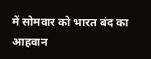में सोमवार को भारत बंद का आहवान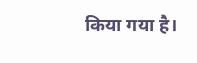किया गया है।